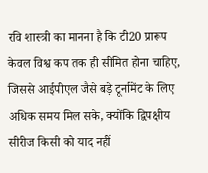रवि शास्त्री का मानना है कि टी20 प्रारूप केवल विश्व कप तक ही सीमित होना चाहिए, जिससे आईपीएल जैसे बड़े टूर्नामेंट के लिए अधिक समय मिल सके, क्योंकि द्विपक्षीय सीरीज किसी को याद नहीं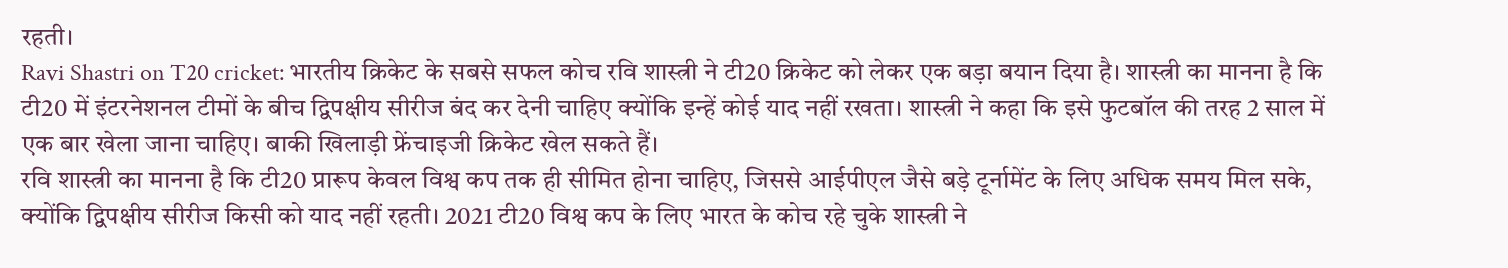रहती।
Ravi Shastri on T20 cricket: भारतीय क्रिकेट के सबसे सफल कोच रवि शास्त्री ने टी20 क्रिकेट को लेकर एक बड़ा बयान दिया है। शास्त्री का मानना है कि टी20 में इंटरनेशनल टीमों के बीच द्विपक्षीय सीरीज बंद कर देनी चाहिए क्योंकि इन्हें कोई याद नहीं रखता। शास्त्री ने कहा कि इसे फुटबॉल की तरह 2 साल में एक बार खेला जाना चाहिए। बाकी खिलाड़ी फ्रेंचाइजी क्रिकेट खेल सकते हैं।
रवि शास्त्री का मानना है कि टी20 प्रारूप केवल विश्व कप तक ही सीमित होना चाहिए, जिससे आईपीएल जैसे बड़े टूर्नामेंट के लिए अधिक समय मिल सके, क्योंकि द्विपक्षीय सीरीज किसी को याद नहीं रहती। 2021 टी20 विश्व कप के लिए भारत के कोच रहे चुके शास्त्री ने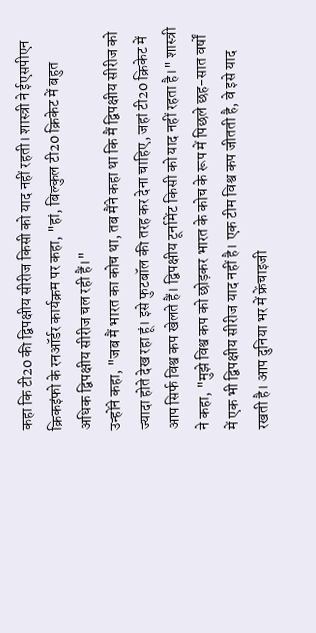कहा कि टी20 की द्विपक्षीय सीरीज किसी को याद नहीं रहती। शास्त्री ने ईएसपीएन क्रिकइंफो के रनऑर्डर कार्यक्रम पर कहा, "हां, बिल्कुल टी20 क्रिकेट में बहुत अधिक द्विपक्षीय सीरीज चल रही हैं।"
उन्होंने कहा, "जब मैं भारत का कोच था, तब मैंने कहा था कि मैं द्विपक्षीय सीरीज को ज्यादा होते देख रहा हूं। इसे फुटबॉल की तरह कर देना चाहिए, जहां टी20 क्रिकेट में आप सिर्फ विश्व कप खेलते हैं। द्विपक्षीय टूर्नामेंट किसी को याद नहीं रहता है।" शास्त्री ने कहा, "मुझे विश्व कप को छोड़कर भारत के कोच के रूप में पिछले छह-सात वर्षों में एक भी द्विपक्षीय सीरीज याद नहीं है। एक टीम विश्व कप जीतती है, वे इसे याद रखती है। आप दुनिया भर में फ्रेंचाइजी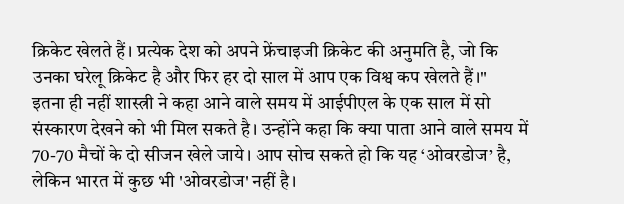क्रिकेट खेलते हैं। प्रत्येक देश को अपने फ्रेंचाइजी क्रिकेट की अनुमति है, जो कि उनका घरेलू क्रिकेट है और फिर हर दो साल में आप एक विश्व कप खेलते हैं।"
इतना ही नहीं शास्त्री ने कहा आने वाले समय में आईपीएल के एक साल में सो संस्कारण देखने को भी मिल सकते है। उन्होंने कहा कि क्या पाता आने वाले समय में 70-70 मैचों के दो सीजन खेले जाये। आप सोच सकते हो कि यह ‘ओवरडोज’ है, लेकिन भारत में कुछ भी 'ओवरडोज' नहीं है।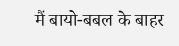मैं बायो-बबल के बाहर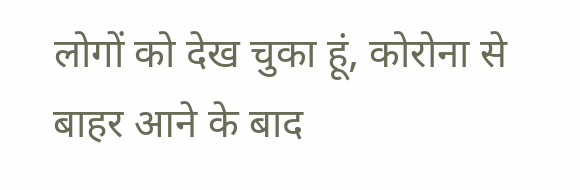लोगों को देख चुका हूं, कोरोना से बाहर आने के बाद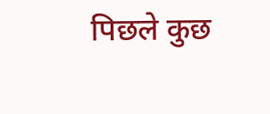पिछले कुछ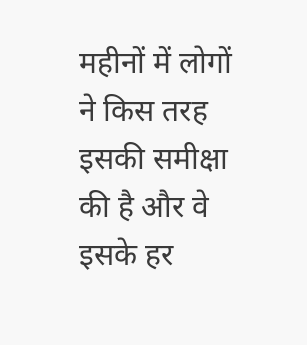महीनों में लोगों ने किस तरह इसकी समीक्षा की है और वे इसके हर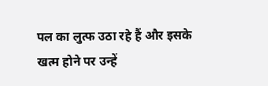पल का लुत्फ उठा रहे हैं और इसके खत्म होने पर उन्हें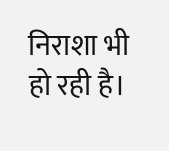निराशा भी हो रही है।